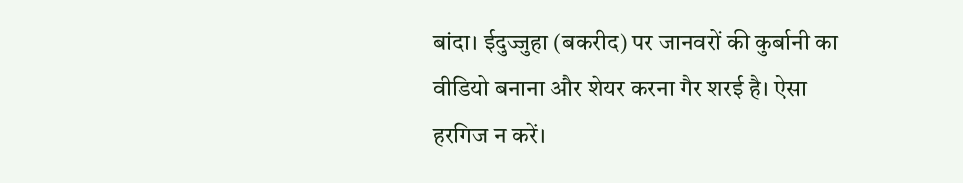बांदा। ईदुज्जुहा (बकरीद) पर जानवरों की कुर्बानी का वीडियो बनाना और शेयर करना गैर शरई है। ऐसा हरगिज न करें।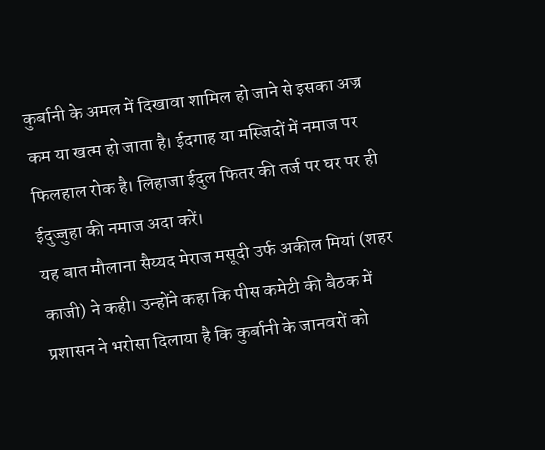कुर्बानी के अमल में दिखावा शामिल हो जाने से इसका अज्र कम या खत्म हो जाता है। ईदगाह या मस्जिदों में नमाज पर फिलहाल रोक है। लिहाजा ईदुल फितर की तर्ज पर घर पर ही ईदुज्जुहा की नमाज अदा करें।
यह बात मौलाना सैय्यद मेराज मसूदी उर्फ अकील मियां (शहर काजी) ने कही। उन्होंने कहा कि पीस कमेटी की बैठक में प्रशासन ने भरोसा दिलाया है कि कुर्बानी के जानवरों को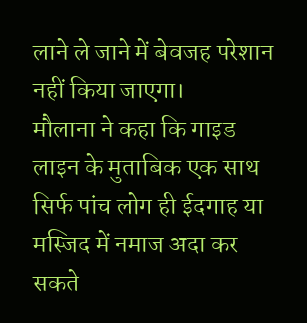लाने ले जाने में बेवजह परेशान नहीं किया जाएगा।
मौलाना ने कहा कि गाइड लाइन के मुताबिक एक साथ सिर्फ पांच लोग ही ईदगाह या मस्जिद में नमाज अदा कर सकते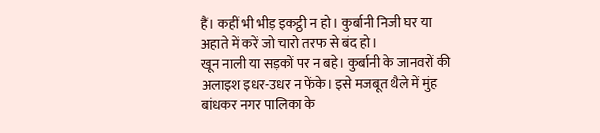हैं। कहीं भी भीड़ इकट्ठी न हो। कुर्बानी निजी घर या अहाते में करें जो चारो तरफ से बंद हो।
खून नाली या सड़कों पर न बहे। कुर्बानी के जानवरों की अलाइश इधर-उधर न फेंके। इसे मजबूत थैले में मुंह बांधकर नगर पालिका के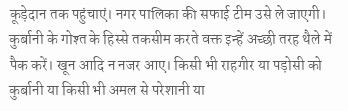कूड़ेदान तक पहुंचाएं। नगर पालिका की सफाई टीम उसे ले जाएगी। कुर्बानी के गोश्त के हिस्से तकसीम करते वक्त इन्हें अच्छी तरह थैले में पैक करें। खून आदि न नजर आए। किसी भी राहगीर या पड़ोसी को कुर्बानी या किसी भी अमल से परेशानी या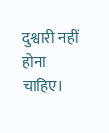दुश्वारी नहीं होना चाहिए।